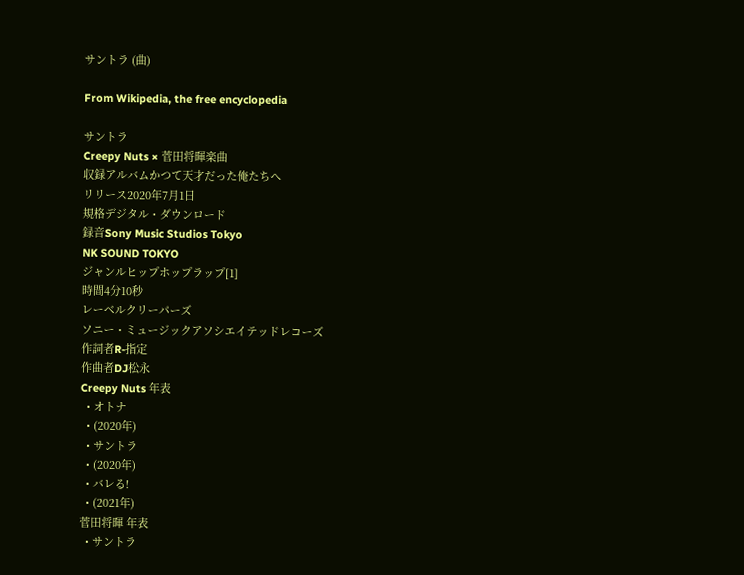サントラ (曲)

From Wikipedia, the free encyclopedia

サントラ
Creepy Nuts × 菅田将暉楽曲
収録アルバムかつて天才だった俺たちへ
リリース2020年7月1日
規格デジタル・ダウンロード
録音Sony Music Studios Tokyo
NK SOUND TOKYO
ジャンルヒップホップラップ[1]
時間4分10秒
レーベルクリーパーズ
ソニー・ミュージックアソシエイテッドレコーズ
作詞者R-指定
作曲者DJ松永
Creepy Nuts 年表
  • オトナ
  • (2020年)
  • サントラ
  • (2020年)
  • バレる!
  • (2021年)
菅田将暉 年表
  • サントラ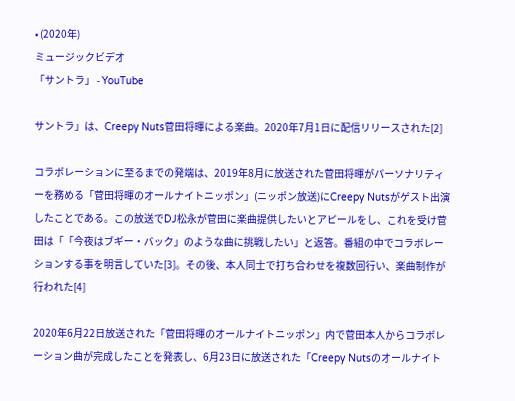• (2020年)
ミュージックビデオ
「サントラ」 - YouTube

サントラ」は、Creepy Nuts菅田将暉による楽曲。2020年7月1日に配信リリースされた[2]

コラボレーションに至るまでの発端は、2019年8月に放送された菅田将暉がパーソナリティーを務める「菅田将暉のオールナイトニッポン」(ニッポン放送)にCreepy Nutsがゲスト出演したことである。この放送でDJ松永が菅田に楽曲提供したいとアピールをし、これを受け菅田は「「今夜はブギー・バック」のような曲に挑戦したい」と返答。番組の中でコラボレーションする事を明言していた[3]。その後、本人同士で打ち合わせを複数回行い、楽曲制作が行われた[4]

2020年6月22日放送された「菅田将暉のオールナイトニッポン」内で菅田本人からコラボレーション曲が完成したことを発表し、6月23日に放送された「Creepy Nutsのオールナイト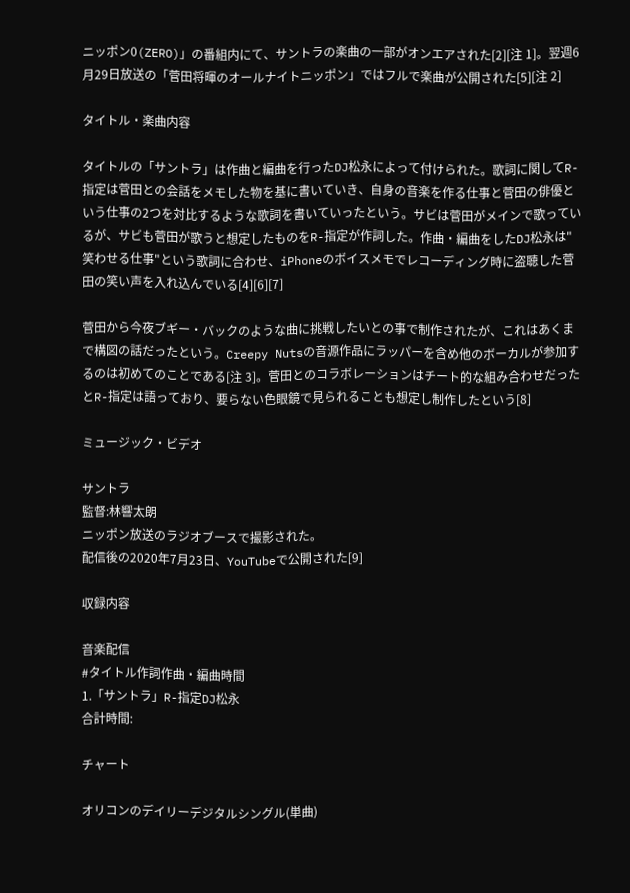ニッポン0(ZERO)」の番組内にて、サントラの楽曲の一部がオンエアされた[2][注 1]。翌週6月29日放送の「菅田将暉のオールナイトニッポン」ではフルで楽曲が公開された[5][注 2]

タイトル・楽曲内容

タイトルの「サントラ」は作曲と編曲を行ったDJ松永によって付けられた。歌詞に関してR-指定は菅田との会話をメモした物を基に書いていき、自身の音楽を作る仕事と菅田の俳優という仕事の2つを対比するような歌詞を書いていったという。サビは菅田がメインで歌っているが、サビも菅田が歌うと想定したものをR-指定が作詞した。作曲・編曲をしたDJ松永は"笑わせる仕事"という歌詞に合わせ、iPhoneのボイスメモでレコーディング時に盗聴した菅田の笑い声を入れ込んでいる[4][6][7]

菅田から今夜ブギー・バックのような曲に挑戦したいとの事で制作されたが、これはあくまで構図の話だったという。Creepy Nutsの音源作品にラッパーを含め他のボーカルが参加するのは初めてのことである[注 3]。菅田とのコラボレーションはチート的な組み合わせだったとR-指定は語っており、要らない色眼鏡で見られることも想定し制作したという[8]

ミュージック・ビデオ

サントラ
監督:林響太朗
ニッポン放送のラジオブースで撮影された。
配信後の2020年7月23日、YouTubeで公開された[9]

収録内容

音楽配信
#タイトル作詞作曲・編曲時間
1.「サントラ」R-指定DJ松永
合計時間:

チャート

オリコンのデイリーデジタルシングル(単曲)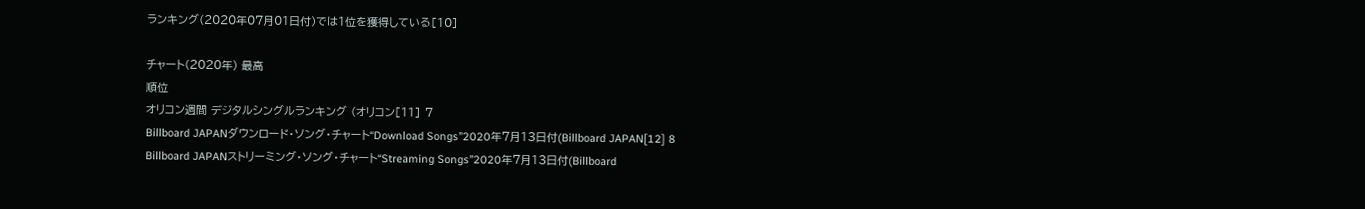ランキング(2020年07月01日付)では1位を獲得している[10]

チャート(2020年) 最高
順位
オリコン週間 デジタルシングルランキング (オリコン[11] 7
Billboard JAPANダウンロード・ソング・チャート“Download Songs”2020年7月13日付(Billboard JAPAN[12] 8
Billboard JAPANストリーミング・ソング・チャート“Streaming Songs”2020年7月13日付(Billboard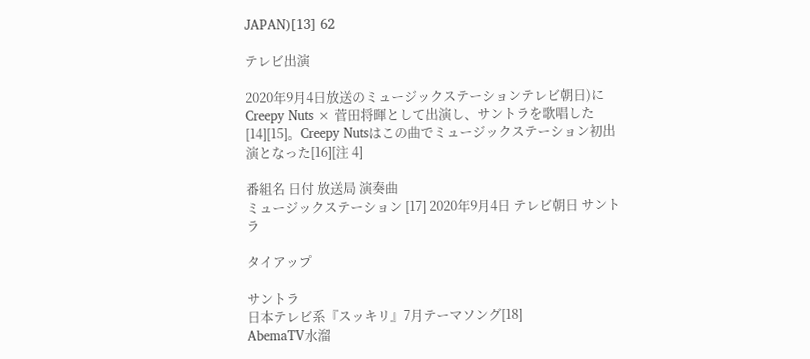JAPAN)[13] 62

テレビ出演

2020年9月4日放送のミュージックステーションテレビ朝日)にCreepy Nuts × 菅田将暉として出演し、サントラを歌唱した[14][15]。Creepy Nutsはこの曲でミュージックステーション初出演となった[16][注 4]

番組名 日付 放送局 演奏曲
ミュージックステーション [17] 2020年9月4日 テレビ朝日 サントラ

タイアップ

サントラ
日本テレビ系『スッキリ』7月テーマソング[18]
AbemaTV水溜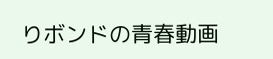りボンドの青春動画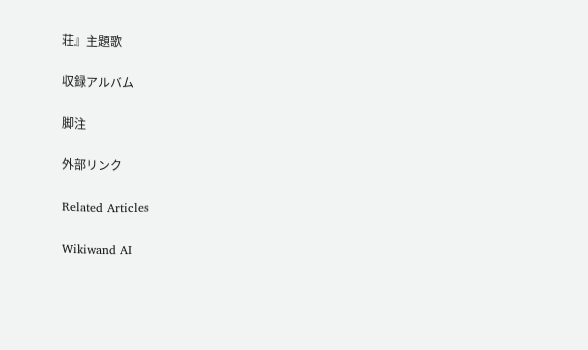荘』主題歌

収録アルバム

脚注

外部リンク

Related Articles

Wikiwand AI